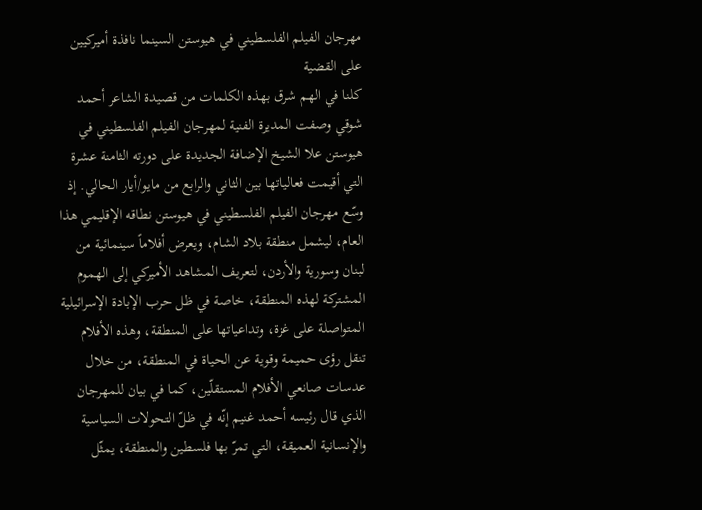مهرجان الفيلم الفلسطيني في هيوستن السينما نافذة أميركيين على القضية
كلنا في الهم شرق بهذه الكلمات من قصيدة الشاعر أحمد شوقي وصفت المديرة الفنية لمهرجان الفيلم الفلسطيني في هيوستن علا الشيخ الإضافة الجديدة على دورته الثامنة عشرة التي أقيمت فعالياتها بين الثاني والرابع من مايو/أيار الحالي. إذ وسّع مهرجان الفيلم الفلسطيني في هيوستن نطاقه الإقليمي هذا العام، ليشمل منطقة بلاد الشام، ويعرض أفلاماً سينمائية من لبنان وسورية والأردن، لتعريف المشاهد الأميركي إلى الهموم المشتركة لهذه المنطقة، خاصة في ظل حرب الإبادة الإسرائيلية المتواصلة على غزة، وتداعياتها على المنطقة، وهذه الأفلام تنقل رؤى حميمة وقوية عن الحياة في المنطقة، من خلال عدسات صانعي الأفلام المستقلّين، كما في بيان للمهرجان الذي قال رئيسه أحمد غنيم إنّه في ظلّ التحولات السياسية والإنسانية العميقة، التي تمرّ بها فلسطين والمنطقة، يمثّل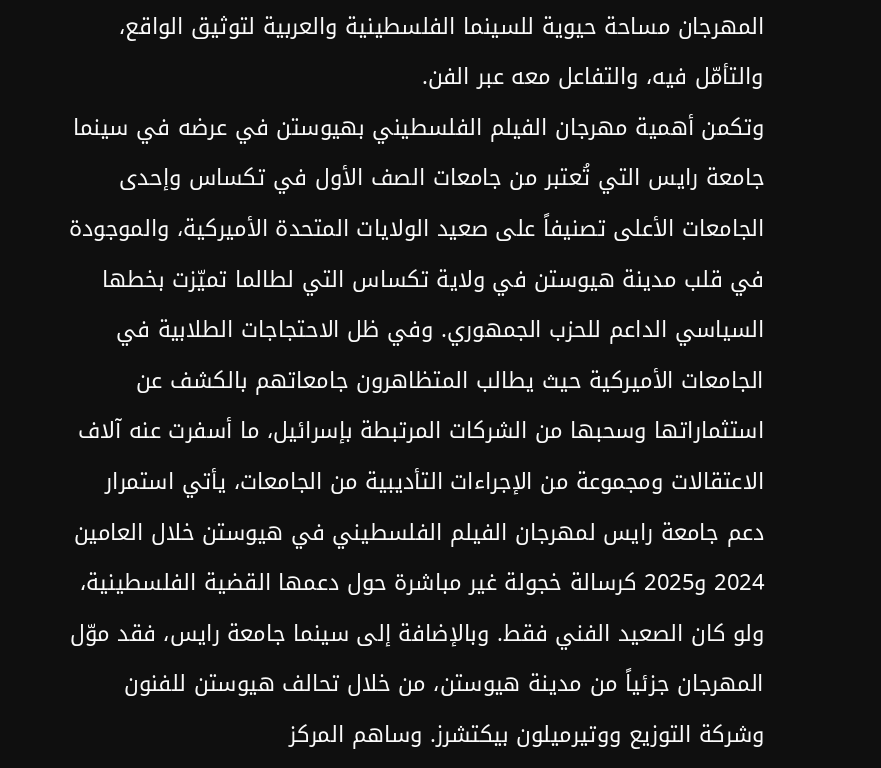المهرجان مساحة حيوية للسينما الفلسطينية والعربية لتوثيق الواقع، والتأمّل فيه، والتفاعل معه عبر الفن.
وتكمن أهمية مهرجان الفيلم الفلسطيني بهيوستن في عرضه في سينما جامعة رايس التي تُعتبر من جامعات الصف الأول في تكساس وإحدى الجامعات الأعلى تصنيفاً على صعيد الولايات المتحدة الأميركية، والموجودة في قلب مدينة هيوستن في ولاية تكساس التي لطالما تميّزت بخطها السياسي الداعم للحزب الجمهوري. وفي ظل الاحتجاجات الطلابية في الجامعات الأميركية حيث يطالب المتظاهرون جامعاتهم بالكشف عن استثماراتها وسحبها من الشركات المرتبطة بإسرائيل، ما أسفرت عنه آلاف الاعتقالات ومجموعة من الإجراءات التأديبية من الجامعات، يأتي استمرار دعم جامعة رايس لمهرجان الفيلم الفلسطيني في هيوستن خلال العامين 2024 و2025 كرسالة خجولة غير مباشرة حول دعمها القضية الفلسطينية، ولو كان الصعيد الفني فقط. وبالإضافة إلى سينما جامعة رايس، فقد موّل المهرجان جزئياً من مدينة هيوستن، من خلال تحالف هيوستن للفنون وشركة التوزيع ووتيرميلون بيكتشرز. وساهم المركز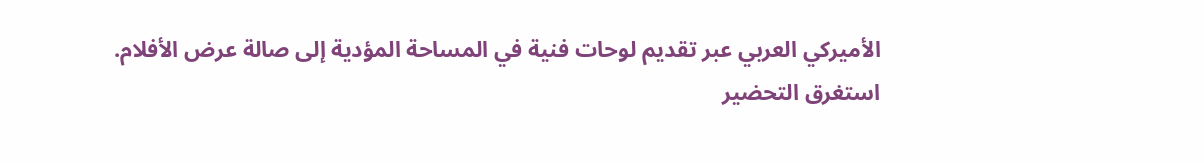الأميركي العربي عبر تقديم لوحات فنية في المساحة المؤدية إلى صالة عرض الأفلام.
استغرق التحضير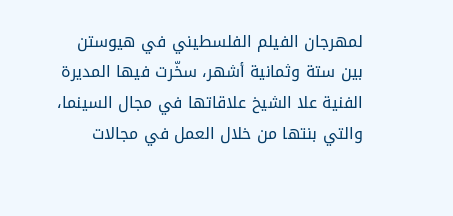لمهرجان الفيلم الفلسطيني في هيوستن بين ستة وثمانية أشهر، سخّرت فيها المديرة الفنية علا الشيخ علاقاتها في مجال السينما، والتي بنتها من خلال العمل في مجالات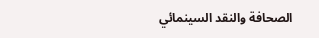الصحافة والنقد السينمائي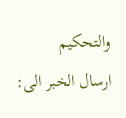والتحكيم
ارسال الخبر الى: